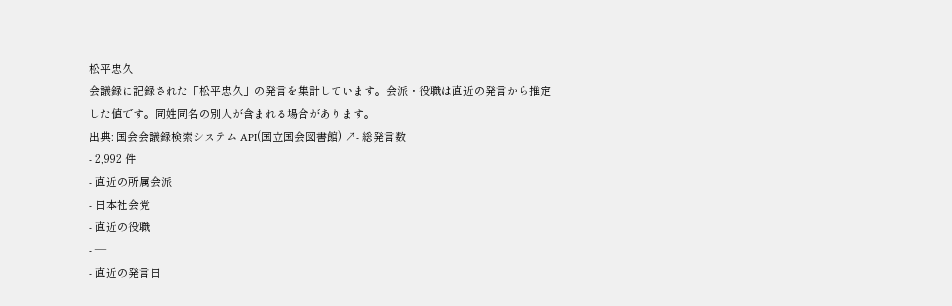松平忠久
会議録に記録された「松平忠久」の発言を集計しています。会派・役職は直近の発言から推定した値です。同姓同名の別人が含まれる場合があります。
出典: 国会会議録検索システム API(国立国会図書館) ↗- 総発言数
- 2,992 件
- 直近の所属会派
- 日本社会党
- 直近の役職
- —
- 直近の発言日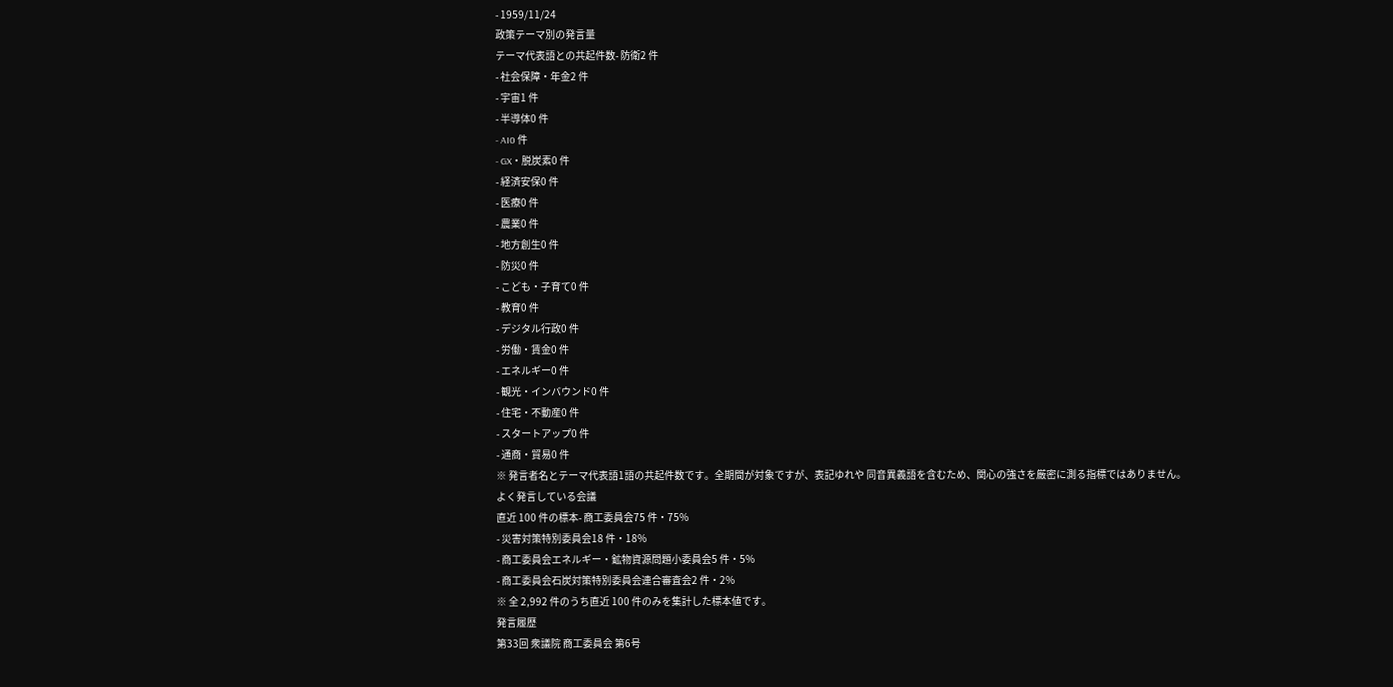- 1959/11/24
政策テーマ別の発言量
テーマ代表語との共起件数- 防衛2 件
- 社会保障・年金2 件
- 宇宙1 件
- 半導体0 件
- AI0 件
- GX・脱炭素0 件
- 経済安保0 件
- 医療0 件
- 農業0 件
- 地方創生0 件
- 防災0 件
- こども・子育て0 件
- 教育0 件
- デジタル行政0 件
- 労働・賃金0 件
- エネルギー0 件
- 観光・インバウンド0 件
- 住宅・不動産0 件
- スタートアップ0 件
- 通商・貿易0 件
※ 発言者名とテーマ代表語1語の共起件数です。全期間が対象ですが、表記ゆれや 同音異義語を含むため、関心の強さを厳密に測る指標ではありません。
よく発言している会議
直近 100 件の標本- 商工委員会75 件・75%
- 災害対策特別委員会18 件・18%
- 商工委員会エネルギー・鉱物資源問題小委員会5 件・5%
- 商工委員会石炭対策特別委員会連合審査会2 件・2%
※ 全 2,992 件のうち直近 100 件のみを集計した標本値です。
発言履歴
第33回 衆議院 商工委員会 第6号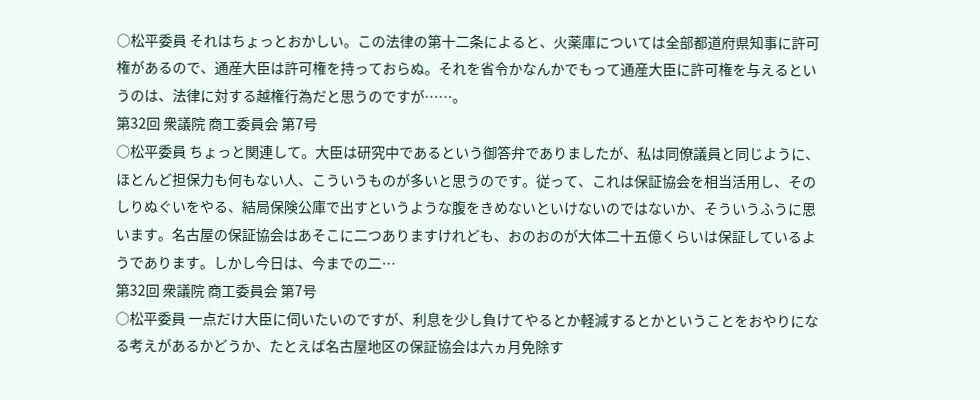○松平委員 それはちょっとおかしい。この法律の第十二条によると、火薬庫については全部都道府県知事に許可権があるので、通産大臣は許可権を持っておらぬ。それを省令かなんかでもって通産大臣に許可権を与えるというのは、法律に対する越権行為だと思うのですが……。
第32回 衆議院 商工委員会 第7号
○松平委員 ちょっと関連して。大臣は研究中であるという御答弁でありましたが、私は同僚議員と同じように、ほとんど担保力も何もない人、こういうものが多いと思うのです。従って、これは保証協会を相当活用し、そのしりぬぐいをやる、結局保険公庫で出すというような腹をきめないといけないのではないか、そういうふうに思います。名古屋の保証協会はあそこに二つありますけれども、おのおのが大体二十五億くらいは保証しているようであります。しかし今日は、今までの二…
第32回 衆議院 商工委員会 第7号
○松平委員 一点だけ大臣に伺いたいのですが、利息を少し負けてやるとか軽減するとかということをおやりになる考えがあるかどうか、たとえば名古屋地区の保証協会は六ヵ月免除す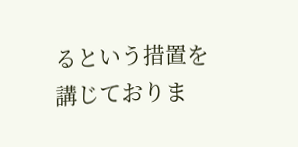るという措置を講じておりま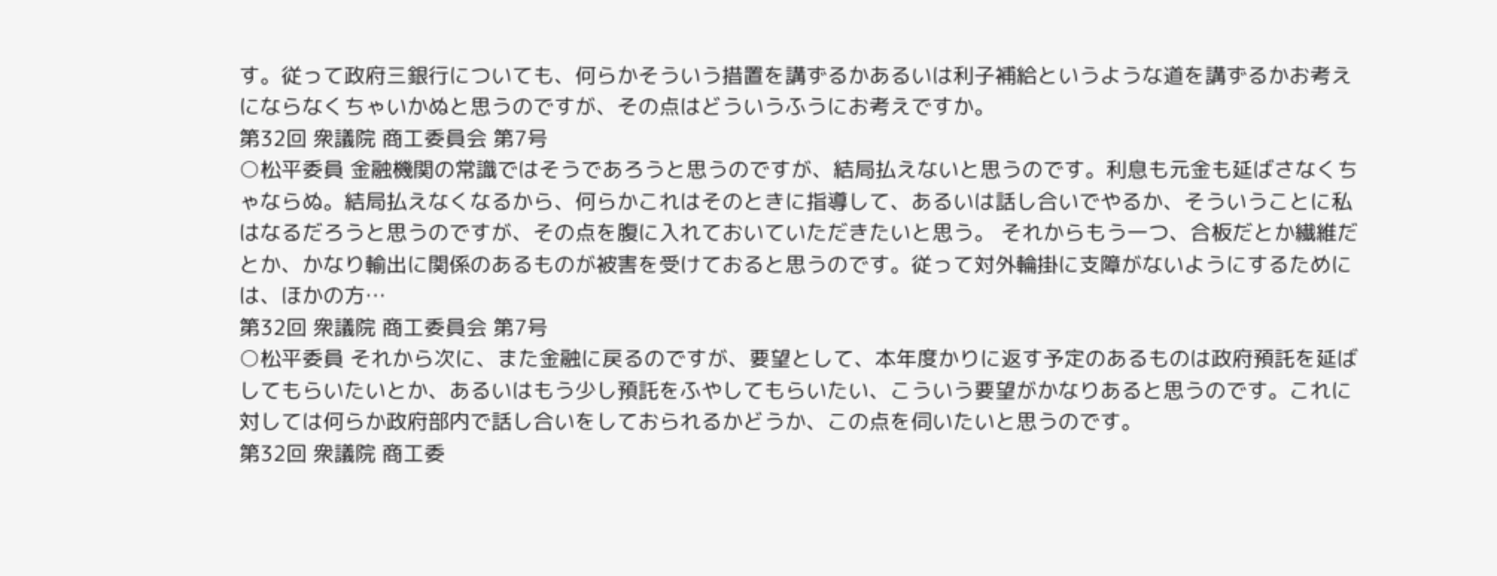す。従って政府三銀行についても、何らかそういう措置を講ずるかあるいは利子補給というような道を講ずるかお考えにならなくちゃいかぬと思うのですが、その点はどういうふうにお考えですか。
第32回 衆議院 商工委員会 第7号
○松平委員 金融機関の常識ではそうであろうと思うのですが、結局払えないと思うのです。利息も元金も延ばさなくちゃならぬ。結局払えなくなるから、何らかこれはそのときに指導して、あるいは話し合いでやるか、そういうことに私はなるだろうと思うのですが、その点を腹に入れておいていただきたいと思う。 それからもう一つ、合板だとか繊維だとか、かなり輸出に関係のあるものが被害を受けておると思うのです。従って対外輪掛に支障がないようにするためには、ほかの方…
第32回 衆議院 商工委員会 第7号
○松平委員 それから次に、また金融に戻るのですが、要望として、本年度かりに返す予定のあるものは政府預託を延ばしてもらいたいとか、あるいはもう少し預託をふやしてもらいたい、こういう要望がかなりあると思うのです。これに対しては何らか政府部内で話し合いをしておられるかどうか、この点を伺いたいと思うのです。
第32回 衆議院 商工委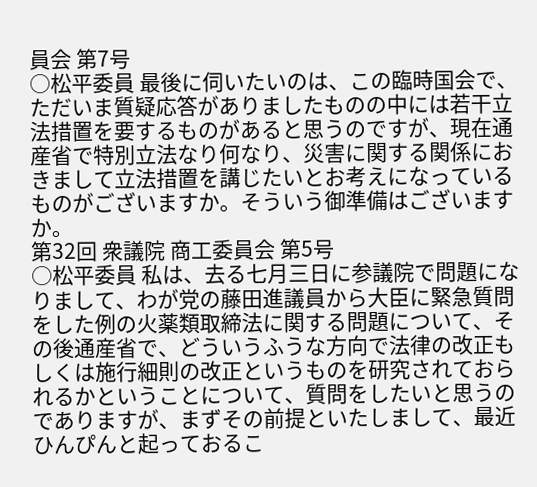員会 第7号
○松平委員 最後に伺いたいのは、この臨時国会で、ただいま質疑応答がありましたものの中には若干立法措置を要するものがあると思うのですが、現在通産省で特別立法なり何なり、災害に関する関係におきまして立法措置を講じたいとお考えになっているものがございますか。そういう御準備はございますか。
第32回 衆議院 商工委員会 第5号
○松平委員 私は、去る七月三日に参議院で問題になりまして、わが党の藤田進議員から大臣に緊急質問をした例の火薬類取締法に関する問題について、その後通産省で、どういうふうな方向で法律の改正もしくは施行細則の改正というものを研究されておられるかということについて、質問をしたいと思うのでありますが、まずその前提といたしまして、最近ひんぴんと起っておるこ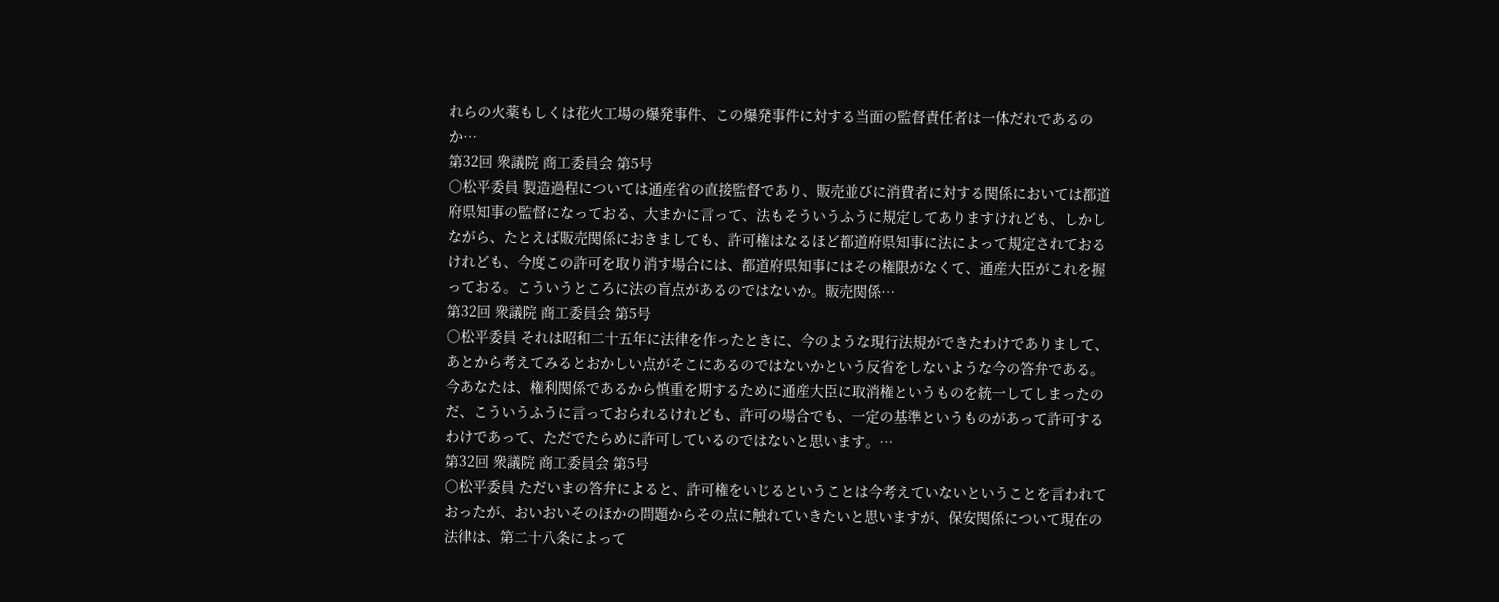れらの火薬もしくは花火工場の爆発事件、この爆発事件に対する当面の監督責任者は一体だれであるのか…
第32回 衆議院 商工委員会 第5号
○松平委員 製造過程については通産省の直接監督であり、販売並びに消費者に対する関係においては都道府県知事の監督になっておる、大まかに言って、法もそういうふうに規定してありますけれども、しかしながら、たとえば販売関係におきましても、許可権はなるほど都道府県知事に法によって規定されておるけれども、今度この許可を取り消す場合には、都道府県知事にはその権限がなくて、通産大臣がこれを握っておる。こういうところに法の盲点があるのではないか。販売関係…
第32回 衆議院 商工委員会 第5号
○松平委員 それは昭和二十五年に法律を作ったときに、今のような現行法規ができたわけでありまして、あとから考えてみるとおかしい点がそこにあるのではないかという反省をしないような今の答弁である。今あなたは、権利関係であるから慎重を期するために通産大臣に取消権というものを統一してしまったのだ、こういうふうに言っておられるけれども、許可の場合でも、一定の基準というものがあって許可するわけであって、ただでたらめに許可しているのではないと思います。…
第32回 衆議院 商工委員会 第5号
○松平委員 ただいまの答弁によると、許可権をいじるということは今考えていないということを言われておったが、おいおいそのほかの問題からその点に触れていきたいと思いますが、保安関係について現在の法律は、第二十八条によって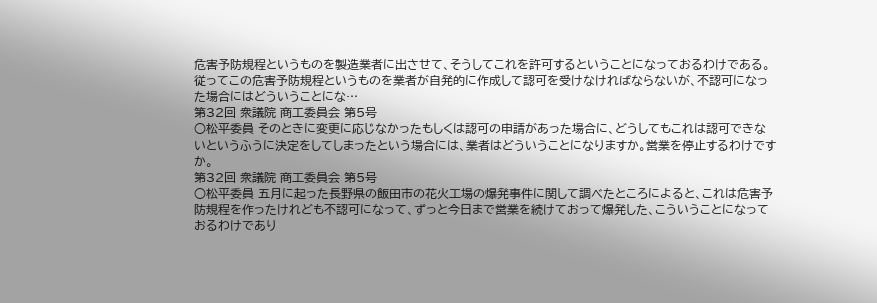危害予防規程というものを製造業者に出させて、そうしてこれを許可するということになっておるわけである。従ってこの危害予防規程というものを業者が自発的に作成して認可を受けなければならないが、不認可になった場合にはどういうことにな…
第32回 衆議院 商工委員会 第5号
○松平委員 そのときに変更に応じなかったもしくは認可の申請があった場合に、どうしてもこれは認可できないというふうに決定をしてしまったという場合には、業者はどういうことになりますか。営業を停止するわけですか。
第32回 衆議院 商工委員会 第5号
○松平委員 五月に起った長野県の飯田市の花火工場の爆発事件に関して調べたところによると、これは危害予防規程を作ったけれども不認可になって、ずっと今日まで営業を続けておって爆発した、こういうことになっておるわけであり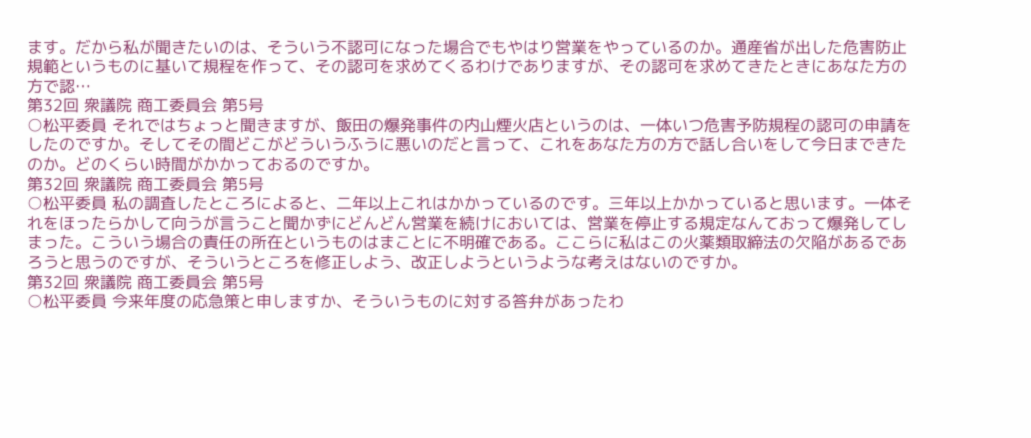ます。だから私が聞きたいのは、そういう不認可になった場合でもやはり営業をやっているのか。通産省が出した危害防止規範というものに基いて規程を作って、その認可を求めてくるわけでありますが、その認可を求めてきたときにあなた方の方で認…
第32回 衆議院 商工委員会 第5号
○松平委員 それではちょっと聞きますが、飯田の爆発事件の内山煙火店というのは、一体いつ危害予防規程の認可の申請をしたのですか。そしてその間どこがどういうふうに悪いのだと言って、これをあなた方の方で話し合いをして今日まできたのか。どのくらい時間がかかっておるのですか。
第32回 衆議院 商工委員会 第5号
○松平委員 私の調査したところによると、二年以上これはかかっているのです。三年以上かかっていると思います。一体それをほったらかして向うが言うこと聞かずにどんどん営業を続けにおいては、営業を停止する規定なんておって爆発してしまった。こういう場合の責任の所在というものはまことに不明確である。ここらに私はこの火薬類取締法の欠陥があるであろうと思うのですが、そういうところを修正しよう、改正しようというような考えはないのですか。
第32回 衆議院 商工委員会 第5号
○松平委員 今来年度の応急策と申しますか、そういうものに対する答弁があったわ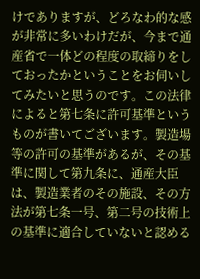けでありますが、どろなわ的な感が非常に多いわけだが、今まで通産省で一体どの程度の取締りをしておったかということをお伺いしてみたいと思うのです。この法律によると第七条に許可基準というものが書いてございます。製造場等の許可の基準があるが、その基準に関して第九条に、通産大臣は、製造業者のその施設、その方法が第七条一号、第二号の技術上の基準に適合していないと認める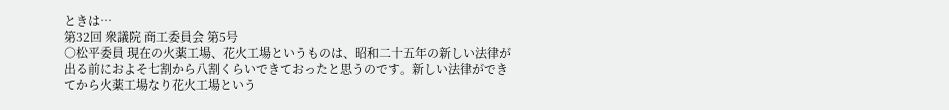ときは…
第32回 衆議院 商工委員会 第5号
○松平委員 現在の火薬工場、花火工場というものは、昭和二十五年の新しい法律が出る前におよそ七割から八割くらいできておったと思うのです。新しい法律ができてから火薬工場なり花火工場という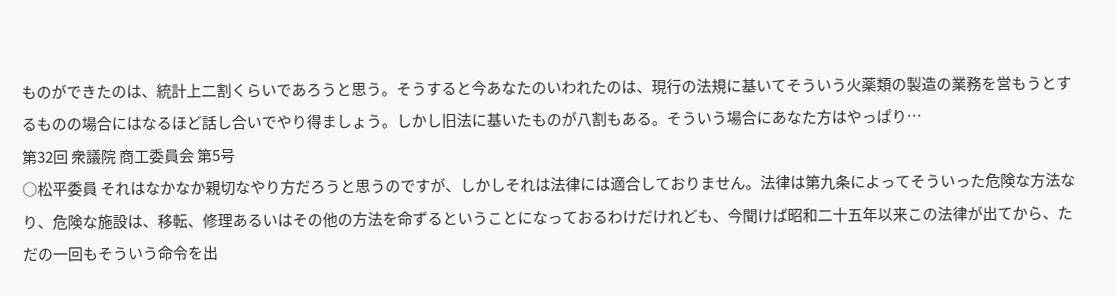ものができたのは、統計上二割くらいであろうと思う。そうすると今あなたのいわれたのは、現行の法規に基いてそういう火薬類の製造の業務を営もうとするものの場合にはなるほど話し合いでやり得ましょう。しかし旧法に基いたものが八割もある。そういう場合にあなた方はやっぱり…
第32回 衆議院 商工委員会 第5号
○松平委員 それはなかなか親切なやり方だろうと思うのですが、しかしそれは法律には適合しておりません。法律は第九条によってそういった危険な方法なり、危険な施設は、移転、修理あるいはその他の方法を命ずるということになっておるわけだけれども、今聞けば昭和二十五年以来この法律が出てから、ただの一回もそういう命令を出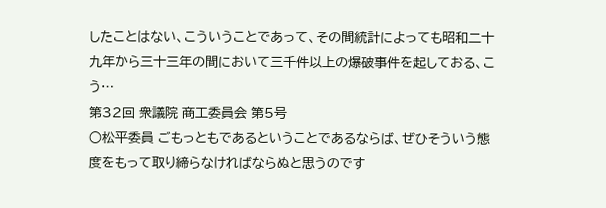したことはない、こういうことであって、その間統計によっても昭和二十九年から三十三年の間において三千件以上の爆破事件を起しておる、こう…
第32回 衆議院 商工委員会 第5号
○松平委員 ごもっともであるということであるならば、ぜひそういう態度をもって取り締らなければならぬと思うのです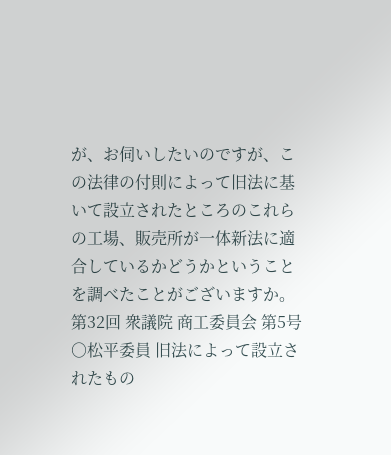が、お伺いしたいのですが、この法律の付則によって旧法に基いて設立されたところのこれらの工場、販売所が一体新法に適合しているかどうかということを調べたことがございますか。
第32回 衆議院 商工委員会 第5号
○松平委員 旧法によって設立されたもの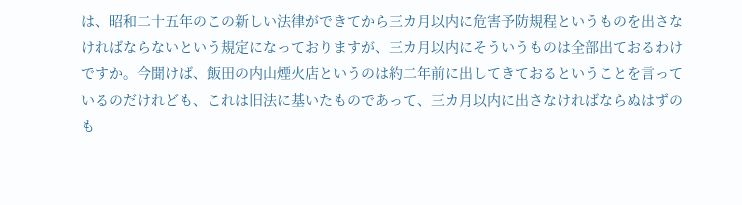は、昭和二十五年のこの新しい法律ができてから三カ月以内に危害予防規程というものを出さなければならないという規定になっておりますが、三カ月以内にそういうものは全部出ておるわけですか。今聞けば、飯田の内山煙火店というのは約二年前に出してきておるということを言っているのだけれども、これは旧法に基いたものであって、三カ月以内に出さなければならぬはずのも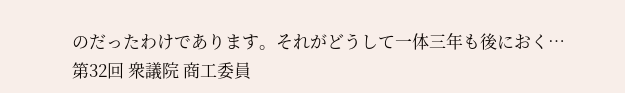のだったわけであります。それがどうして一体三年も後におく…
第32回 衆議院 商工委員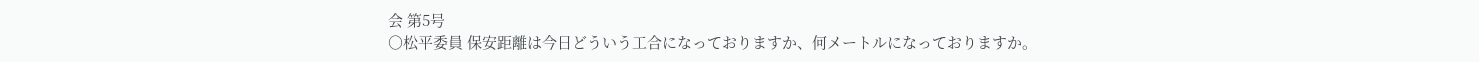会 第5号
○松平委員 保安距離は今日どういう工合になっておりますか、何メートルになっておりますか。